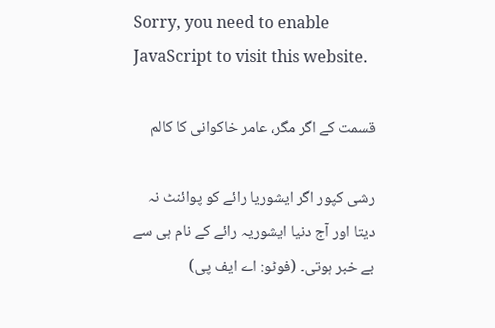Sorry, you need to enable JavaScript to visit this website.

قسمت کے اگر مگر، عامر خاکوانی کا کالم

رشی کپور اگر ایشوریا رائے کو پوائنٹ نہ دیتا اور آج دنیا ایشوریہ رائے کے نام ہی سے بے خبر ہوتی۔ (فوٹو: اے ایف پی)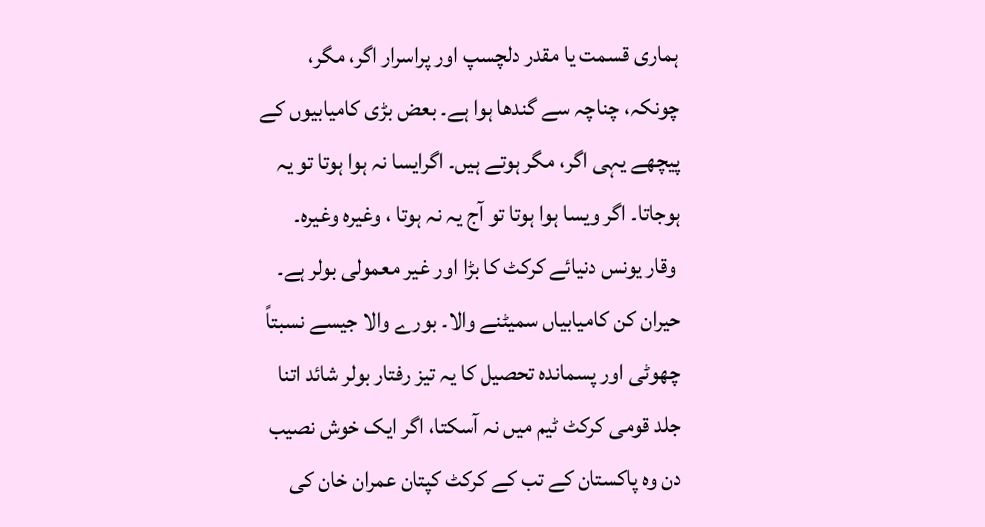ہماری قسمت یا مقدر دلچسپ اور پراسرار اگر، مگر، چونکہ، چناچہ سے گندھا ہوا ہے۔ بعض بڑی کامیابیوں کے پیچھے یہی اگر، مگر ہوتے ہیں۔ اگرایسا نہ ہوا ہوتا تو یہ ہوجاتا۔ اگر ویسا ہوا ہوتا تو آج یہ نہ ہوتا ، وغیرہ وغیرہ۔
 وقار یونس دنیائے کرکٹ کا بڑا اور غیر معمولی بولر ہے۔ حیران کن کامیابیاں سمیٹنے والا۔ بورے والا جیسے نسبتاً چھوٹی اور پسماندہ تحصیل کا یہ تیز رفتار بولر شائد اتنا جلد قومی کرکٹ ٹیم میں نہ آسکتا، اگر ایک خوش نصیب دن وہ پاکستان کے تب کے کرکٹ کپتان عمران خان کی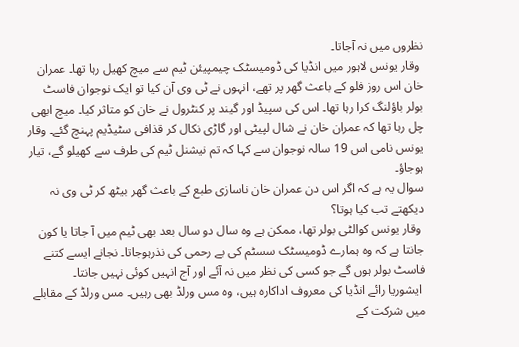نظروں میں نہ آجاتا۔
 وقار یونس لاہور میں انڈیا کی ڈومیسٹک چیمپیئن ٹیم سے میچ کھیل رہا تھا۔ عمران خان اس روز فلو کے باعث گھر پر تھے، انہوں نے ٹی وی آن کیا تو ایک نوجوان فاسٹ بولر باؤلنگ کرا رہا تھا۔ اس کی سپیڈ اور گیند پر کنٹرول نے خان کو متاثر کیا۔ میچ ابھی چل رہا تھا کہ عمران خان نے شال لپیٹی اور گاڑی نکال کر قذافی سٹیڈیم پہنچ گئے۔ وقار یونس نامی اس 19 سالہ نوجوان سے کہا کہ تم نیشنل ٹیم کی طرف سے کھیلو گے، تیار ہوجاؤ۔
سوال یہ ہے کہ اگر اس دن عمران خان ناسازی طبع کے باعث گھر بیٹھ کر ٹی وی نہ دیکھتے تب کیا ہوتا؟
 وقار یونس کوالٹی بولر تھا، ممکن ہے وہ سال دو سال بعد بھی ٹیم میں آ جاتا یا کون جانتا ہے کہ وہ ہمارے ڈومیسٹک سسٹم کی بے رحمی کی نذرہوجاتا۔ نجانے ایسے کتنے فاسٹ بولر ہوں گے جو کسی کی نظر میں نہ آئے اور آج انہیں کوئی نہیں جانتا۔
 ایشوریا رائے انڈیا کی معروف اداکارہ ہیں، وہ مس ورلڈ بھی رہیں۔ مس ورلڈ کے مقابلے میں شرکت کے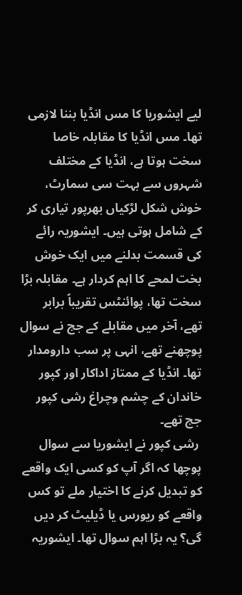لیے ایشوریا کا مس انڈیا بننا لازمی تھا۔ مس انڈیا کا مقابلہ خاصا سخت ہوتا ہے، انڈیا کے مختلف شہروں سے بہت سی سمارٹ، خوش شکل لڑکیاں بھرپور تیاری کر کے شامل ہوتی ہیں۔ ایشوریہ رائے کی قسمت بدلنے میں ایک خوش بخت لمحے کا اہم کردار ہے۔ مقابلہ بڑا سخت تھا، پوائنٹس تقریباً برابر تھے، آخر میں مقابلے کے جج نے سوال پوچھنے تھے، انہی پر سب دارومدار تھا۔ انڈیا کے ممتاز اداکار اور کپور خاندان کے چشم وچراغ رشی کپور جج تھے۔
 رشی کپور نے ایشوریا سے سوال پوچھا کہ اگر آپ کو کسی ایک واقعے کو تبدیل کرنے کا اختیار ملے تو کس واقعے کو ریورس یا ڈیلیٹ کر دیں گی؟ یہ بڑا اہم سوال تھا۔ ایشوریہ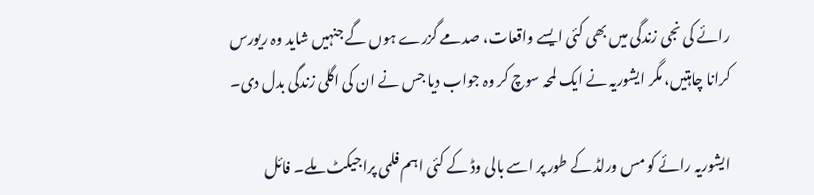رائے کی نجی زندگی میں بھی کئی ایسے واقعات، صدمے گزرے ہوں گے جنہیں شاید وہ ریورس کرانا چاہتیں، مگر ایشوریہ نے ایک لمحہ سوچ کر وہ جواب دیا جس نے ان کی اگلی زندگی بدل دی۔

ایشوریہ رائے کو مس ورلڈ کے طور پر اسے بالی وڈ کے کئی اہم فلمی پراجیکٹ ملے۔ فائل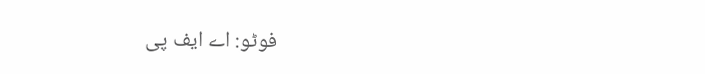فوٹو: اے ایف پی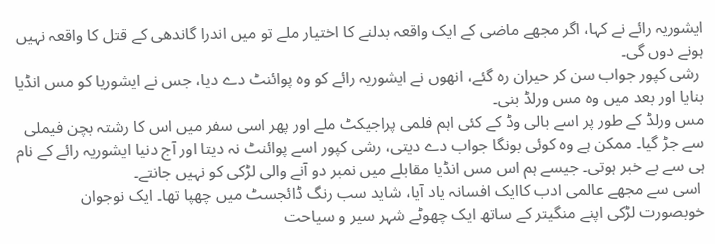ایشوریہ رائے نے کہا، اگر مجھے ماضی کے ایک واقعہ بدلنے کا اختیار ملے تو میں اندرا گاندھی کے قتل کا واقعہ نہیں ہونے دوں گی۔
 رشی کپور جواب سن کر حیران رہ گئے، انھوں نے ایشوریہ رائے کو وہ پوائنٹ دے دیا، جس نے ایشوریا کو مس انڈیا بنایا اور بعد میں وہ مس ورلڈ بنی۔
مس ورلڈ کے طور پر اسے بالی وڈ کے کئی اہم فلمی پراجیکٹ ملے اور پھر اسی سفر میں اس کا رشتہ بچن فیملی سے جڑ گیا۔ ممکن ہے وہ کوئی بونگا جواب دے دیتی، رشی کپور اسے پوائنٹ نہ دیتا اور آج دنیا ایشوریہ رائے کے نام ہی سے بے خبر ہوتی۔ جیسے ہم اس مس انڈیا مقابلے میں نمبر دو آنے والی لڑکی کو نہیں جانتے۔
 اسی سے مجھے عالمی ادب کاایک افسانہ یاد آیا، شاید سب رنگ ڈائجسٹ میں چھپا تھا۔ ایک نوجوان خوبصورت لڑکی اپنے منگیتر کے ساتھ ایک چھوٹے شہر سیر و سیاحت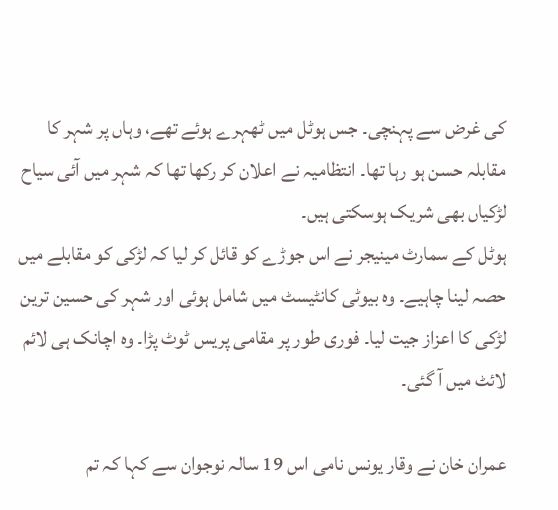کی غرض سے پہنچی۔ جس ہوٹل میں ٹھہرے ہوئے تھے، وہاں پر شہر کا مقابلہ حسن ہو رہا تھا۔ انتظامیہ نے اعلان کر رکھا تھا کہ شہر میں آئی سیاح لڑکیاں بھی شریک ہوسکتی ہیں۔
ہوٹل کے سمارٹ مینیجر نے اس جوڑے کو قائل کر لیا کہ لڑکی کو مقابلے میں حصہ لینا چاہیے۔ وہ بیوٹی کانٹیسٹ میں شامل ہوئی اور شہر کی حسین ترین لڑکی کا اعزاز جیت لیا۔ فوری طور پر مقامی پریس ٹوٹ پڑا۔ وہ اچانک ہی لائم لائٹ میں آ گئی۔

عمران خان نے وقار یونس نامی اس 19 سالہ نوجوان سے کہا کہ تم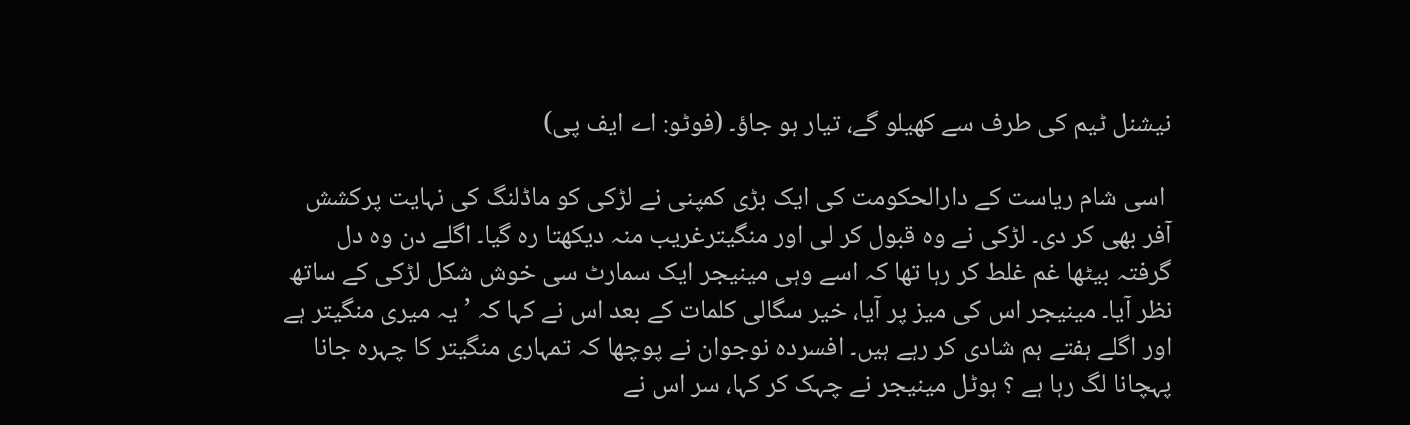نیشنل ٹیم کی طرف سے کھیلو گے، تیار ہو جاؤ۔ (فوٹو: اے ایف پی)

 اسی شام ریاست کے دارالحکومت کی ایک بڑی کمپنی نے لڑکی کو ماڈلنگ کی نہایت پرکشش آفر بھی کر دی۔ لڑکی نے وہ قبول کر لی اور منگیترغریب منہ دیکھتا رہ گیا۔ اگلے دن وہ دل گرفتہ بیٹھا غم غلط کر رہا تھا کہ اسے وہی مینیجر ایک سمارٹ سی خوش شکل لڑکی کے ساتھ نظر آیا۔ مینیجر اس کی میز پر آیا، خیر سگالی کلمات کے بعد اس نے کہا کہ ’یہ میری منگیتر ہے اور اگلے ہفتے ہم شادی کر رہے ہیں۔ افسردہ نوجوان نے پوچھا کہ تمہاری منگیتر کا چہرہ جانا پہچانا لگ رہا ہے ؟ ہوٹل مینیجر نے چہک کر کہا، سر اس نے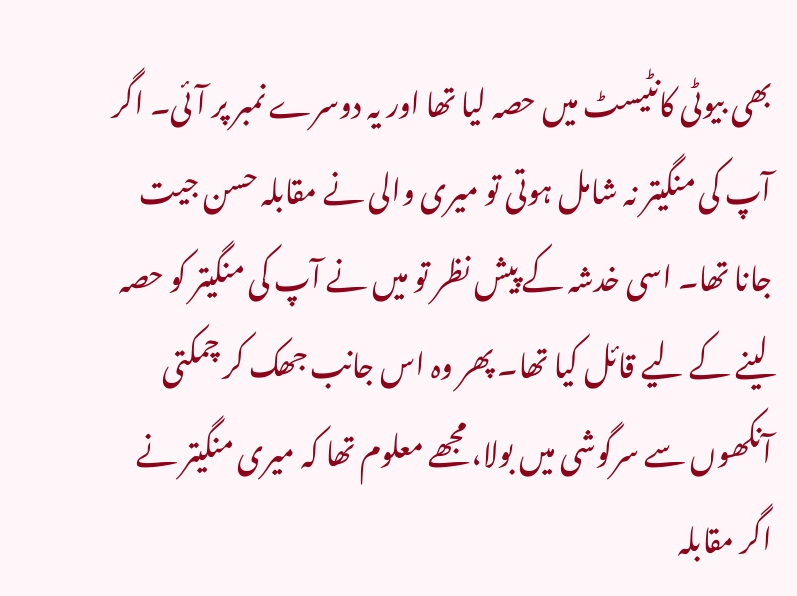بھی بیوٹی کانٹیسٹ میں حصہ لیا تھا اور یہ دوسرے نمبر پر آئی۔ اگر آپ کی منگیتر نہ شامل ہوتی تو میری والی نے مقابلہ حسن جیت جانا تھا۔ اسی خدشہ کے پیش نظر تو میں نے آپ کی منگیتر کو حصہ لینے کے لیے قائل کیا تھا۔ پھر وہ اس جانب جھک کر چمکتی آنکھوں سے سرگوشی میں بولا، مجھے معلوم تھا کہ میری منگیتر نے اگر مقابلہ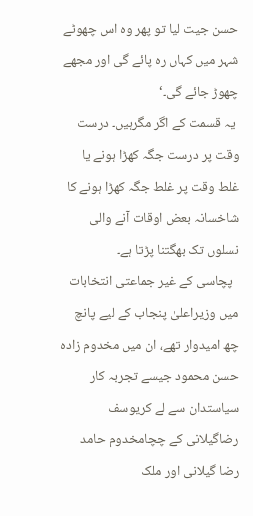حسن جیت لیا تو پھر وہ اس چھوٹے شہر میں کہاں رہ پائے گی اور مجھے چھوڑ جائے گی۔‘
 یہ قسمت کے اگر مگرہیں۔ درست وقت پر درست جگہ کھڑا ہونے یا غلط وقت پر غلط جگہ کھڑا ہونے کا شاخسانہ بعض اوقات آنے والی نسلوں تک بھگتنا پڑتا ہے۔
  پچاسی کے غیر جماعتی انتخابات میں وزیراعلیٰ پنجاب کے لیے پانچ چھ امیدوار تھے، ان میں مخدوم زادہ حسن محمود جیسے تجربہ کار سیاستدان سے لے کریوسف رضاگیلانی کے چچامخدوم حامد رضا گیلانی اور ملک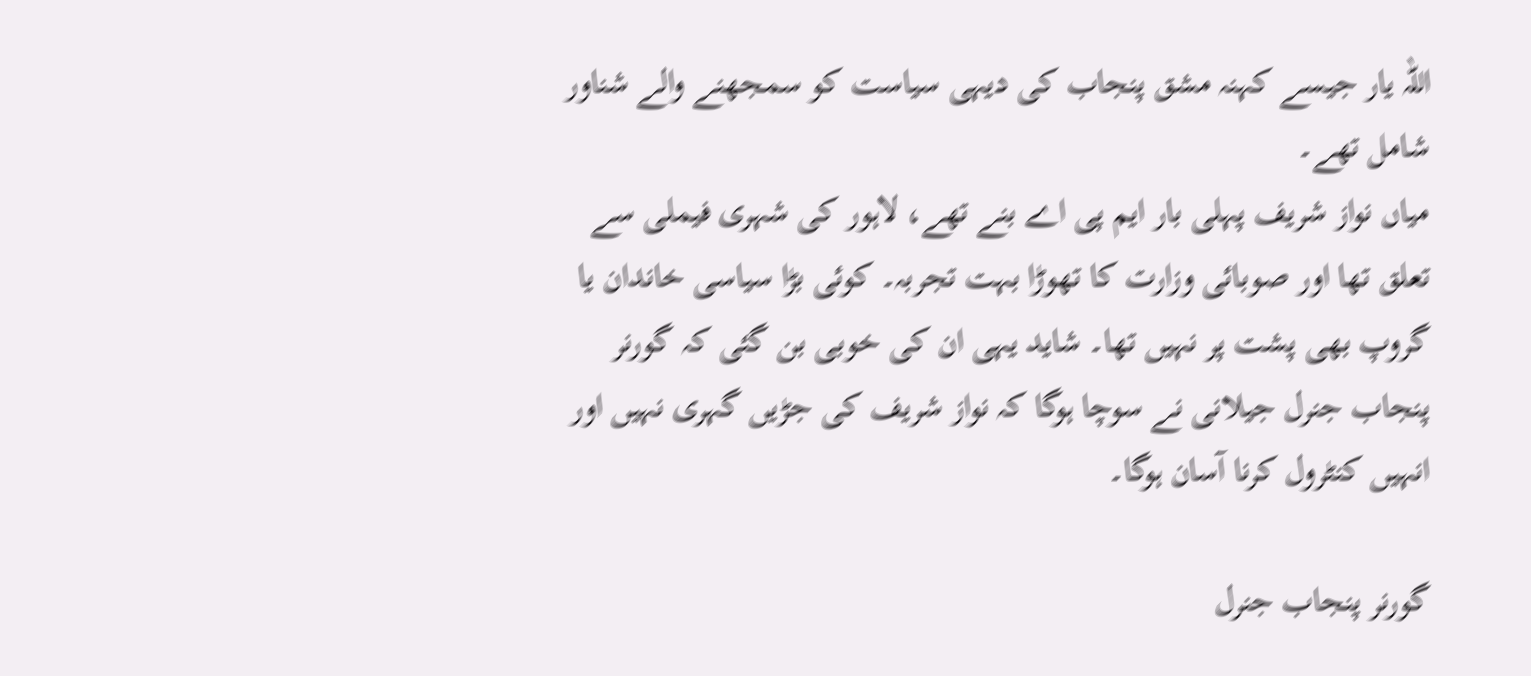اللہ یار جیسے کہنہ مشق پنجاب کی دیہی سیاست کو سمجھنے والے شناور شامل تھے۔
میاں نواز شریف پہلی بار ایم پی اے بنے تھے، لاہور کی شہری فیملی سے تعلق تھا اور صوبائی وزارت کا تھوڑا بہت تجربہ۔ کوئی بڑا سیاسی خاندان یا گروپ بھی پشت پر نہیں تھا۔ شاید یہی ان کی خوبی بن گئی کہ گورنر پنجاب جنرل جیلانی نے سوچا ہوگا کہ نواز شریف کی جڑیں گہری نہیں اور انہیں کنٹرول کرنا آسان ہوگا۔

گورنر پنجاب جنرل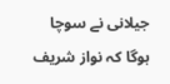جیلانی نے سوچا ہوگا کہ نواز شریف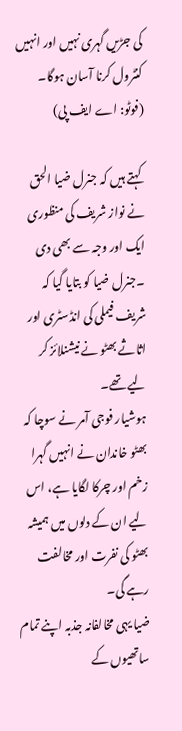کی جڑیں گہری نہیں اور انہیں کنٹرول کرنا آسان ہوگا۔ (فوٹو: اے ایف پی)

 کہتے ہیں کہ جنرل ضیا الحق نے نواز شریف کی منظوری ایک اور وجہ سے بھی دی ۔جنرل ضیا کو بتایا گیا کہ شریف فیملی کی انڈسٹری اور اثاثے بھٹو نے نیشنلائز کر لیے تھے۔
ہوشیار فوجی آمر نے سوچا کہ بھٹو خاندان نے انہیں گہرا زخم اور چرکا لگایا ہے، اس لیے ان کے دلوں میں ہمیشہ بھٹو کی نفرت اور مخالفت رہے گی۔
ضیا یہی مخالفانہ جذبہ اپنے تمام ساتھیوں کے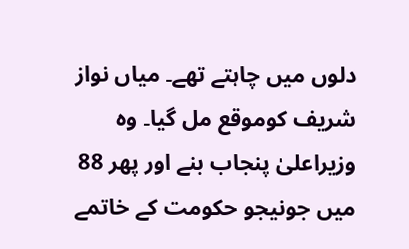دلوں میں چاہتے تھے۔ میاں نواز شریف کوموقع مل گیا۔ وہ وزیراعلیٰ پنجاب بنے اور پھر 88 میں جونیجو حکومت کے خاتمے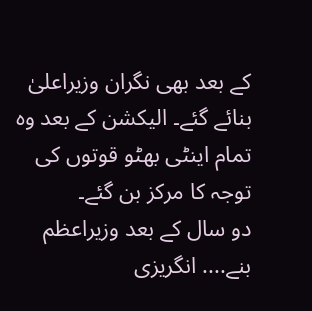کے بعد بھی نگران وزیراعلیٰ بنائے گئے۔ الیکشن کے بعد وہ تمام اینٹی بھٹو قوتوں کی توجہ کا مرکز بن گئے۔
دو سال کے بعد وزیراعظم بنے.... انگریزی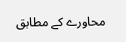محاورے کے مطابق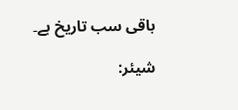باقی سب تاریخ ہے۔

شیئر: